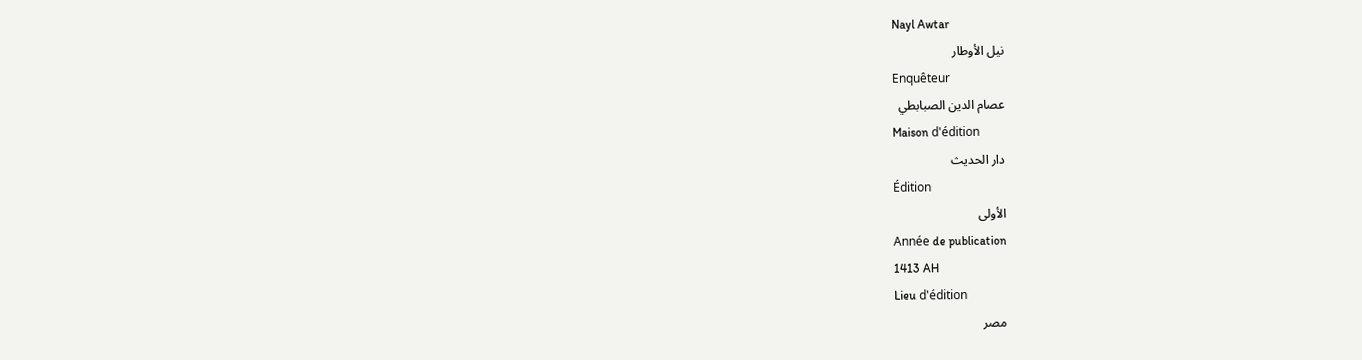Nayl Awtar
نيل الأوطار
Enquêteur
عصام الدين الصبابطي
Maison d'édition
دار الحديث
Édition
الأولى
Année de publication
1413 AH
Lieu d'édition
مصر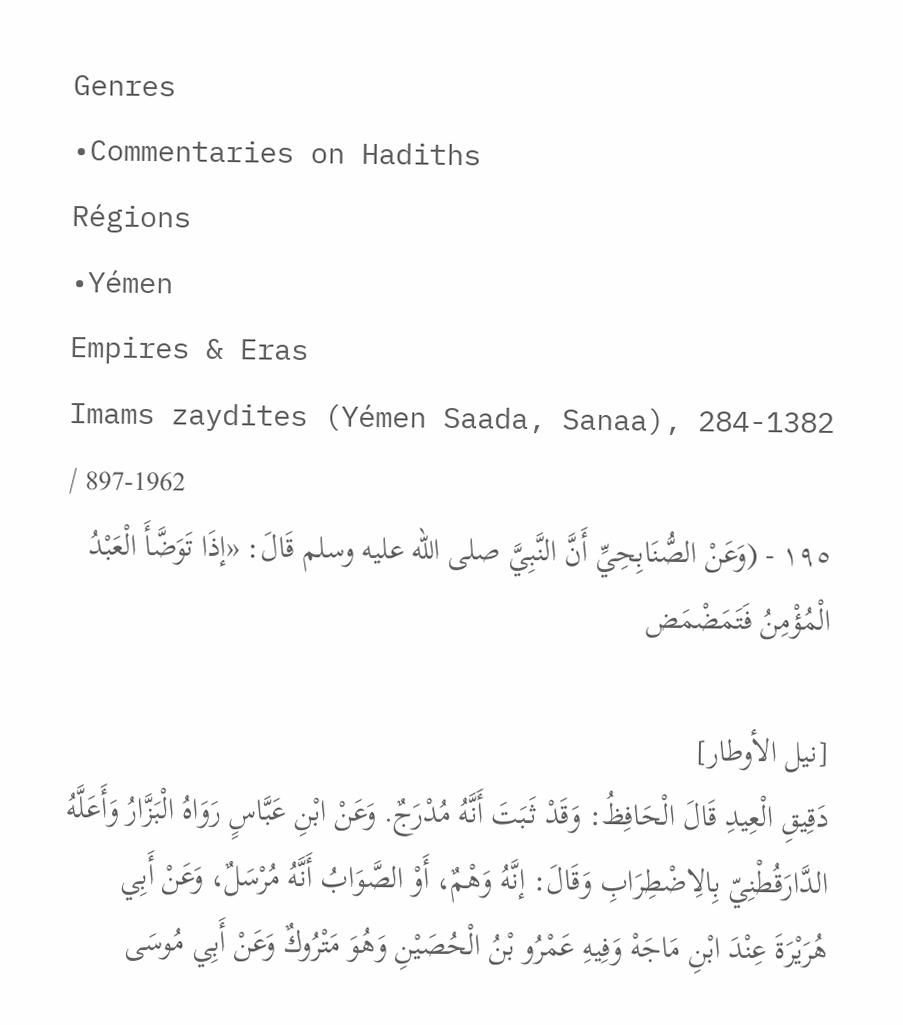Genres
•Commentaries on Hadiths
Régions
•Yémen
Empires & Eras
Imams zaydites (Yémen Saada, Sanaa), 284-1382 / 897-1962
١٩٥ - (وَعَنْ الصُّنَابِحِيِّ أَنَّ النَّبِيَّ صلى الله عليه وسلم قَالَ: «إذَا تَوَضَّأَ الْعَبْدُ الْمُؤْمِنُ فَتَمَضْمَض

[نيل الأوطار]
دَقِيقِ الْعِيدِ قَالَ الْحَافِظُ: وَقَدْ ثَبَتَ أَنَّهُ مُدْرَجٌ. وَعَنْ ابْنِ عَبَّاسٍ رَوَاهُ الْبَزَّارُ وَأَعَلَّهُ الدَّارَقُطْنِيّ بِالِاضْطِرَابِ وَقَالَ: إنَّهُ وَهْمٌ، أَوْ الصَّوَابُ أَنَّهُ مُرْسَلٌ، وَعَنْ أَبِي هُرَيْرَةَ عِنْدَ ابْنِ مَاجَهْ وَفِيهِ عَمْرُو بْنُ الْحُصَيْنِ وَهُوَ مَتْرُوكٌ وَعَنْ أَبِي مُوسَى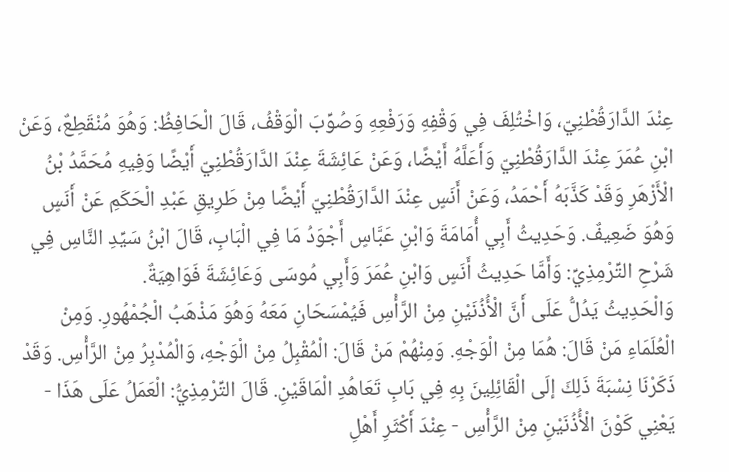عِنْدَ الدَّارَقُطْنِيّ، وَاخْتُلِفَ فِي وَقْفِهِ وَرَفْعِهِ وَصُوِّبَ الْوَقْفُ، قَالَ الْحَافِظُ: وَهُوَ مُنْقَطِعٌ، وَعَنْ ابْنِ عُمَرَ عِنْدَ الدَّارَقُطْنِيّ وَأَعَلَّهُ أَيْضًا، وَعَنْ عَائِشَةَ عِنْدَ الدَّارَقُطْنِيّ أَيْضًا وَفِيهِ مُحَمَّدُ بْنُ الْأَزْهَرِ وَقَدْ كَذَّبَهُ أَحْمَدُ، وَعَنْ أَنَسٍ عِنْدَ الدَّارَقُطْنِيّ أَيْضًا مِنْ طَرِيقِ عَبْدِ الْحَكَمِ عَنْ أَنَسٍ وَهُوَ ضَعِيفٌ. وَحَدِيثُ أَبِي أُمَامَةَ وَابْنِ عَبَّاسٍ أَجْوَدُ مَا فِي الْبَابِ، قَالَ ابْنُ سَيِّدِ النَّاسِ فِي شَرْحِ التِّرْمِذِيِّ: وَأَمَّا حَدِيثُ أَنَسٍ وَابْنِ عُمَرَ وَأَبِي مُوسَى وَعَائِشَةَ فَوَاهِيَةٌ.
وَالْحَدِيثُ يَدُلُّ عَلَى أَنَّ الْأُذُنَيْنِ مِنْ الرَّأْسِ فَيُمْسَحَانِ مَعَهُ وَهُوَ مَذْهَبُ الْجُمْهُورِ. وَمِنْ الْعُلَمَاءِ مَنْ قَالَ: هُمَا مِنْ الْوَجْهِ. وَمِنْهُمْ مَنْ قَالَ: الْمُقْبِلُ مِنْ الْوَجْهِ، وَالْمُدْبِرُ مِنْ الرَّأْسِ. وَقَدْ ذَكَرْنَا نِسْبَةَ ذَلِكَ إلَى الْقَائِلِينَ بِهِ فِي بَابِ تَعَاهُدِ الْمَاقَيْنِ. قَالَ التِّرْمِذِيُّ: الْعَمَلُ عَلَى هَذَا - يَعْنِي كَوْنَ الْأُذُنَيْنِ مِنْ الرَّأْسِ - عِنْدَ أَكْثَرِ أَهْلِ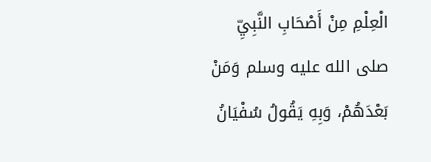الْعِلْمِ مِنْ أَصْحَابِ النَّبِيِّ صلى الله عليه وسلم وَمَنْ بَعْدَهُمْ، وَبِهِ يَقُولُ سُفْيَانُ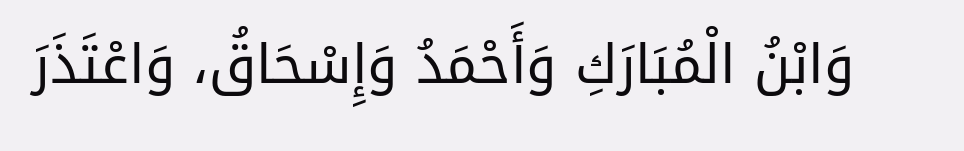وَابْنُ الْمُبَارَكِ وَأَحْمَدُ وَإِسْحَاقُ، وَاعْتَذَرَ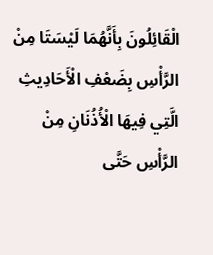الْقَائِلُونَ بِأَنَّهُمَا لَيْسَتَا مِنْ الرَّأْسِ بِضَعْفِ الْأَحَادِيثِ الَّتِي فِيهَا الْأُذُنَانِ مِنْ الرَّأْسِ حَتَّى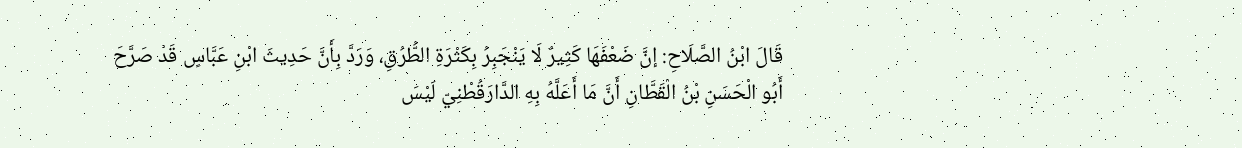قَالَ ابْنُ الصَّلَاحِ: إنَّ ضَعْفَهَا كَثِيرٌ لَا يَنْجَبِرُ بِكَثْرَةِ الطُّرُقِ، وَرَدَّ بِأَنَّ حَدِيثَ ابْنِ عَبَّاسٍ قَدْ صَرَّحَ أَبُو الْحَسَنِ بْنُ الْقَطَّانِ أَنَّ مَا أَعَلَّهُ بِهِ الدَّارَقُطْنِيّ لَيْسَ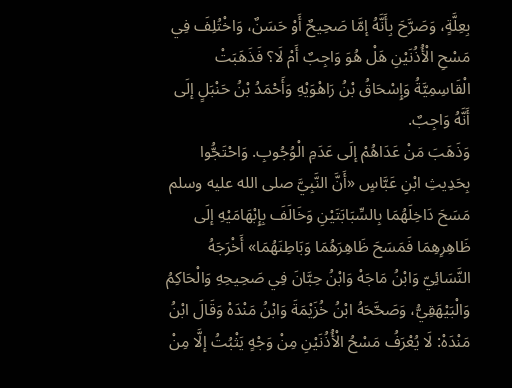بِعِلَّةٍ، وَصَرَّحَ بِأَنَّهُ إمَّا صَحِيحٌ أَوْ حَسَنٌ، وَاخْتُلِفَ فِي مَسْحِ الْأُذُنَيْنِ هَلْ هُوَ وَاجِبٌ أَمْ لَا؟ فَذَهَبَتْ الْقَاسِمِيَّةُ وَإِسْحَاقُ بْنُ رَاهْوَيْهِ وَأَحْمَدُ بْنُ حَنْبَلٍ إلَى أَنَّهُ وَاجِبٌ.
وَذَهَبَ مَنْ عَدَاهُمْ إلَى عَدَمِ الْوُجُوبِ. وَاحْتَجُّوا بِحَدِيثِ ابْنِ عَبَّاسٍ «أَنَّ النَّبِيَّ صلى الله عليه وسلم مَسَحَ دَاخِلَهُمَا بِالسِّبَابَتَيْنِ وَخَالَفَ بِإِبْهَامَيْهِ إلَى ظَاهِرِهِمَا فَمَسَحَ ظَاهِرَهُمَا وَبَاطِنَهُمَا» أَخْرَجَهُ النَّسَائِيّ وَابْنُ مَاجَهْ وَابْنُ حِبَّانَ فِي صَحِيحِهِ وَالْحَاكِمُ وَالْبَيْهَقِيُّ، وَصَحَّحَهُ ابْنُ خُزَيْمَةَ وَابْنُ مَنْدَهْ وَقَالَ ابْنُ مَنْدَهْ: لَا يُعْرَفُ مَسْحُ الْأُذُنَيْنِ مِنْ وَجْهٍ يَثْبُتُ إلَّا مِنْ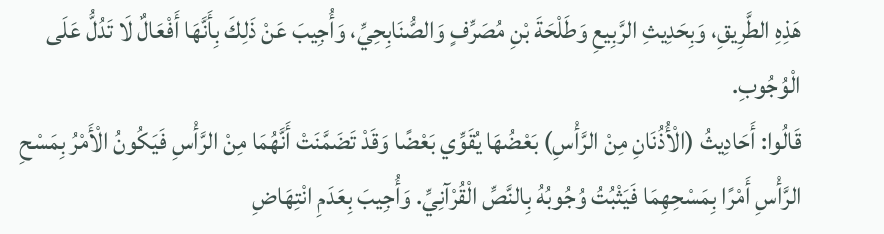هَذِهِ الطَّرِيقِ، وَبِحَدِيثِ الرَّبِيعِ وَطَلْحَةَ بْنِ مُصَرِّفٍ وَالصُّنَابِحِيِّ، وَأُجِيبَ عَنْ ذَلِكَ بِأَنَّهَا أَفْعَالٌ لَا تَدُلُّ عَلَى الْوُجُوبِ.
قَالُوا: أَحَادِيثُ (الْأُذُنَانِ مِنْ الرَّأْسِ) بَعْضُهَا يُقَوِّي بَعْضًا وَقَدْ تَضَمَّنَتْ أَنَّهُمَا مِنْ الرَّأْسِ فَيَكُونُ الْأَمْرُ بِمَسْحِ الرَّأْسِ أَمْرًا بِمَسْحِهِمَا فَيَثْبُتُ وُجُوبُهُ بِالنَّصِّ الْقُرْآنِيِّ. وَأُجِيبَ بِعَدَمِ انْتِهَاضِ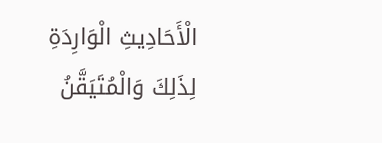الْأَحَادِيثِ الْوَارِدَةِ لِذَلِكَ وَالْمُتَيَقَّنُ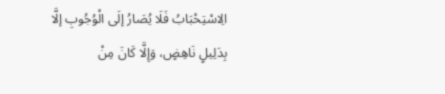الِاسْتِحْبَابُ فَلَا يُصَارُ إلَى الْوُجُوبِ إلَّا بِدَلِيلٍ نَاهِضٍ، وَإِلَّا كَانَ مِنْ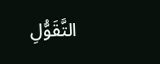التَّقَوُّلِ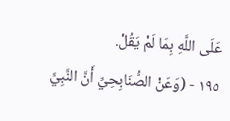عَلَى اللَّهِ بِمَا لَمْ يَقُلْ.
١٩٥ - (وَعَنْ الصُّنَابِحِيِّ أَنَّ النَّبِيَّ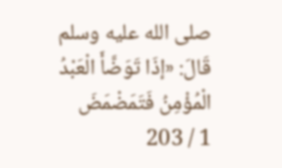صلى الله عليه وسلم قَالَ: «إذَا تَوَضَّأَ الْعَبْدُ الْمُؤْمِنُ فَتَمَضْمَضَ
1 / 203